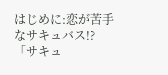はじめに:恋が苦手なサキュバス!?
「サキュ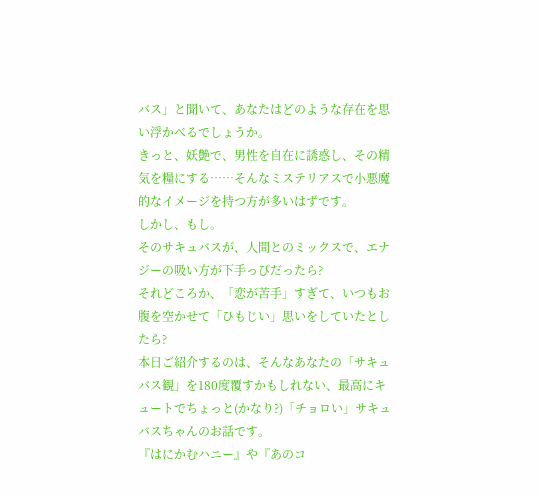バス」と聞いて、あなたはどのような存在を思い浮かべるでしょうか。
きっと、妖艶で、男性を自在に誘惑し、その精気を糧にする……そんなミステリアスで小悪魔的なイメージを持つ方が多いはずです。
しかし、もし。
そのサキュバスが、人間とのミックスで、エナジーの吸い方が下手っぴだったら?
それどころか、「恋が苦手」すぎて、いつもお腹を空かせて「ひもじい」思いをしていたとしたら?
本日ご紹介するのは、そんなあなたの「サキュバス観」を180度覆すかもしれない、最高にキュートでちょっと(かなり?)「チョロい」サキュバスちゃんのお話です。
『はにかむハニー』や『あのコ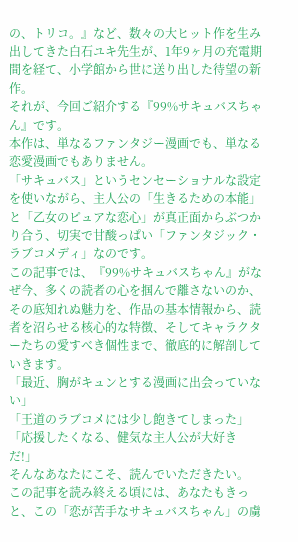の、トリコ。』など、数々の大ヒット作を生み出してきた白石ユキ先生が、1年9ヶ月の充電期間を経て、小学館から世に送り出した待望の新作。
それが、今回ご紹介する『99%サキュバスちゃん』です。
本作は、単なるファンタジー漫画でも、単なる恋愛漫画でもありません。
「サキュバス」というセンセーショナルな設定を使いながら、主人公の「生きるための本能」と「乙女のピュアな恋心」が真正面からぶつかり合う、切実で甘酸っぱい「ファンタジック・ラブコメディ」なのです。
この記事では、『99%サキュバスちゃん』がなぜ今、多くの読者の心を掴んで離さないのか、その底知れぬ魅力を、作品の基本情報から、読者を沼らせる核心的な特徴、そしてキャラクターたちの愛すべき個性まで、徹底的に解剖していきます。
「最近、胸がキュンとする漫画に出会っていない」
「王道のラブコメには少し飽きてしまった」
「応援したくなる、健気な主人公が大好きだ!」
そんなあなたにこそ、読んでいただきたい。
この記事を読み終える頃には、あなたもきっと、この「恋が苦手なサキュバスちゃん」の虜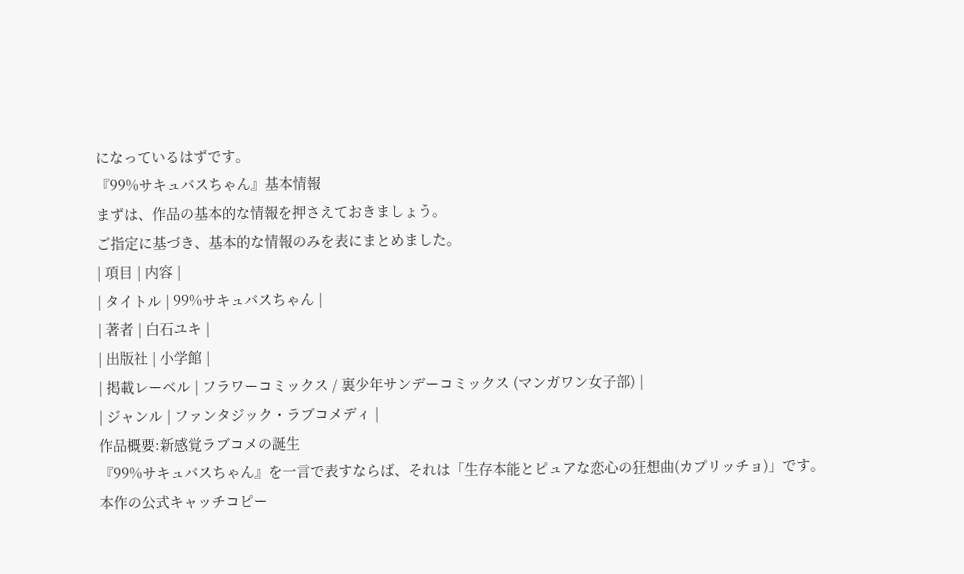になっているはずです。
『99%サキュバスちゃん』基本情報
まずは、作品の基本的な情報を押さえておきましょう。
ご指定に基づき、基本的な情報のみを表にまとめました。
| 項目 | 内容 |
| タイトル | 99%サキュバスちゃん |
| 著者 | 白石ユキ |
| 出版社 | 小学館 |
| 掲載レーベル | フラワーコミックス / 裏少年サンデーコミックス (マンガワン女子部) |
| ジャンル | ファンタジック・ラブコメディ |
作品概要:新感覚ラブコメの誕生
『99%サキュバスちゃん』を一言で表すならば、それは「生存本能とピュアな恋心の狂想曲(カプリッチョ)」です。
本作の公式キャッチコピー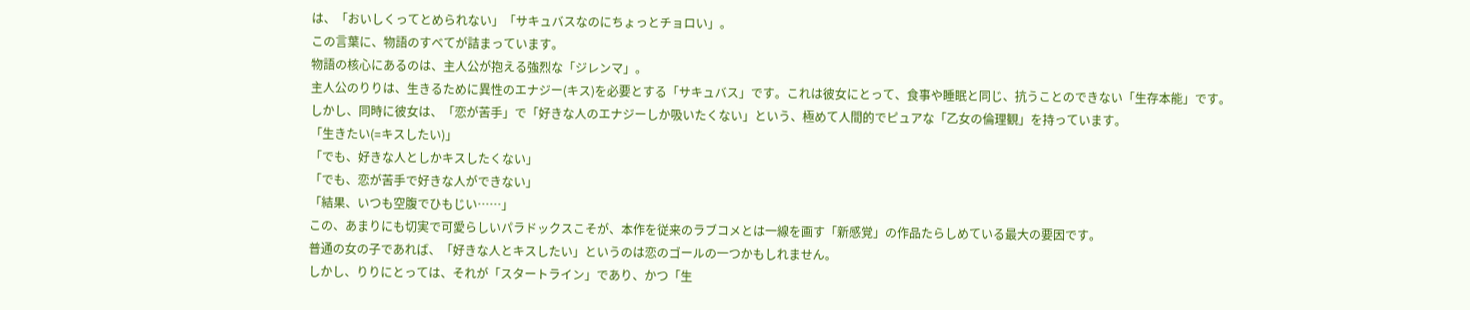は、「おいしくってとめられない」「サキュバスなのにちょっとチョロい」。
この言葉に、物語のすべてが詰まっています。
物語の核心にあるのは、主人公が抱える強烈な「ジレンマ」。
主人公のりりは、生きるために異性のエナジー(キス)を必要とする「サキュバス」です。これは彼女にとって、食事や睡眠と同じ、抗うことのできない「生存本能」です。
しかし、同時に彼女は、「恋が苦手」で「好きな人のエナジーしか吸いたくない」という、極めて人間的でピュアな「乙女の倫理観」を持っています。
「生きたい(=キスしたい)」
「でも、好きな人としかキスしたくない」
「でも、恋が苦手で好きな人ができない」
「結果、いつも空腹でひもじい……」
この、あまりにも切実で可愛らしいパラドックスこそが、本作を従来のラブコメとは一線を画す「新感覚」の作品たらしめている最大の要因です。
普通の女の子であれば、「好きな人とキスしたい」というのは恋のゴールの一つかもしれません。
しかし、りりにとっては、それが「スタートライン」であり、かつ「生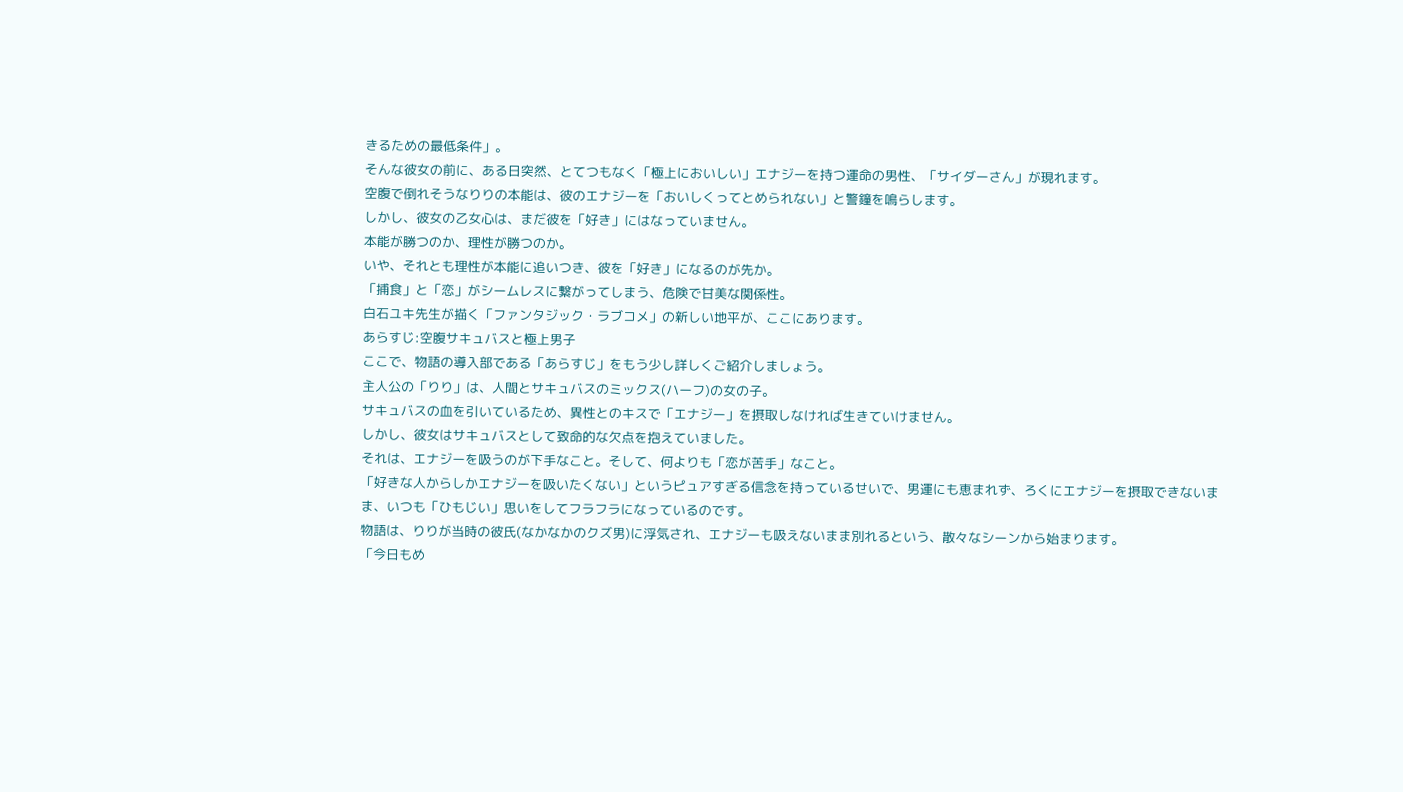きるための最低条件」。
そんな彼女の前に、ある日突然、とてつもなく「極上においしい」エナジーを持つ運命の男性、「サイダーさん」が現れます。
空腹で倒れそうなりりの本能は、彼のエナジーを「おいしくってとめられない」と警鐘を鳴らします。
しかし、彼女の乙女心は、まだ彼を「好き」にはなっていません。
本能が勝つのか、理性が勝つのか。
いや、それとも理性が本能に追いつき、彼を「好き」になるのが先か。
「捕食」と「恋」がシームレスに繋がってしまう、危険で甘美な関係性。
白石ユキ先生が描く「ファンタジック・ラブコメ」の新しい地平が、ここにあります。
あらすじ:空腹サキュバスと極上男子
ここで、物語の導入部である「あらすじ」をもう少し詳しくご紹介しましょう。
主人公の「りり」は、人間とサキュバスのミックス(ハーフ)の女の子。
サキュバスの血を引いているため、異性とのキスで「エナジー」を摂取しなければ生きていけません。
しかし、彼女はサキュバスとして致命的な欠点を抱えていました。
それは、エナジーを吸うのが下手なこと。そして、何よりも「恋が苦手」なこと。
「好きな人からしかエナジーを吸いたくない」というピュアすぎる信念を持っているせいで、男運にも恵まれず、ろくにエナジーを摂取できないまま、いつも「ひもじい」思いをしてフラフラになっているのです。
物語は、りりが当時の彼氏(なかなかのクズ男)に浮気され、エナジーも吸えないまま別れるという、散々なシーンから始まります。
「今日もめ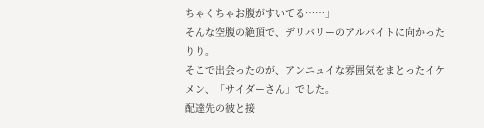ちゃくちゃお腹がすいてる……」
そんな空腹の絶頂で、デリバリーのアルバイトに向かったりり。
そこで出会ったのが、アンニュイな雰囲気をまとったイケメン、「サイダーさん」でした。
配達先の彼と接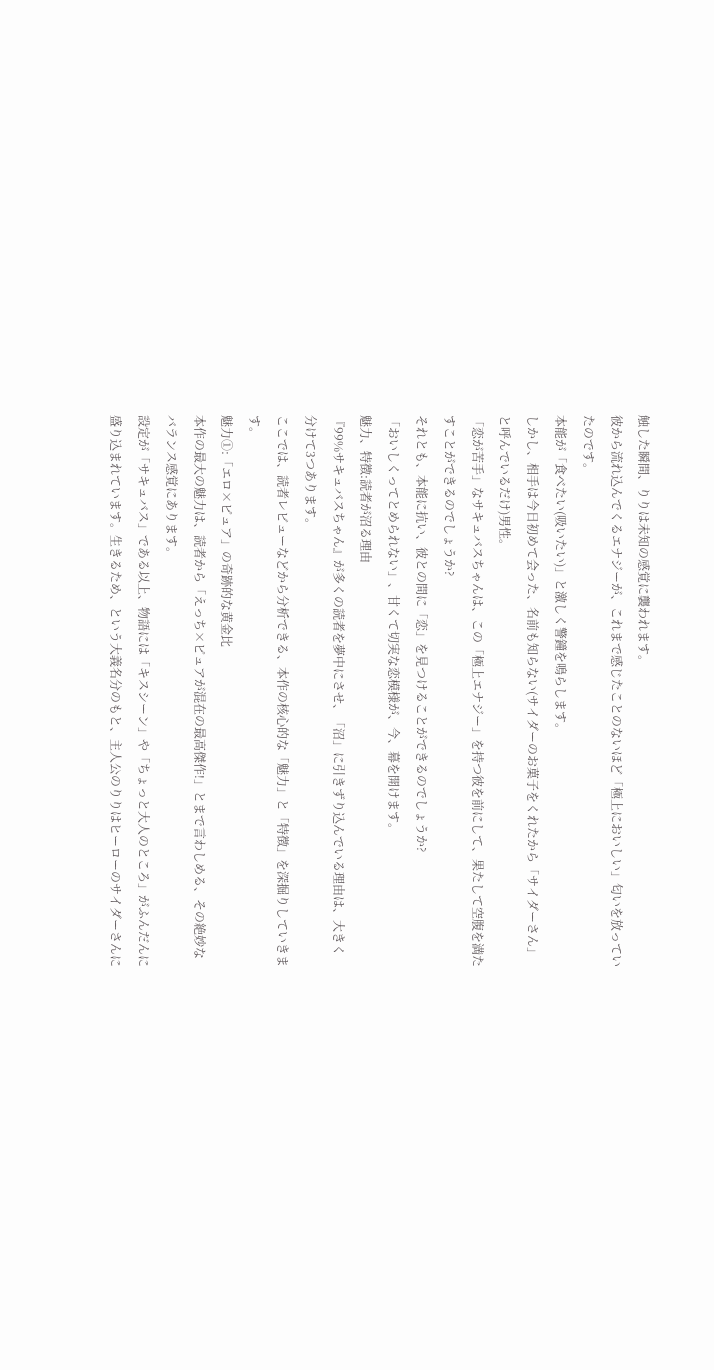触した瞬間、りりは未知の感覚に襲われます。
彼から流れ込んでくるエナジーが、これまで感じたことのないほど「極上においしい」匂いを放っていたのです。
本能が「食べたい(吸いたい)」と激しく警鐘を鳴らします。
しかし、相手は今日初めて会った、名前も知らない(サイダーのお菓子をくれたから「サイダーさん」と呼んでいるだけ)男性。
「恋が苦手」なサキュバスちゃんは、この「極上エナジー」を持つ彼を前にして、果たして空腹を満たすことができるのでしょうか?
それとも、本能に抗い、彼との間に「恋」を見つけることができるのでしょうか?
「おいしくってとめられない」、甘くて切実な恋模様が、今、幕を開けます。
魅力、特徴:読者が沼る理由
『99%サキュバスちゃん』が多くの読者を夢中にさせ、「沼」に引きずり込んでいる理由は、大きく分けて3つあります。
ここでは、読者レビューなどから分析できる、本作の核心的な「魅力」と「特徴」を深掘りしていきます。
魅力①:「エロ×ピュア」の奇跡的な黄金比
本作の最大の魅力は、読者から「えっち×ピュアが混在の最高傑作!」とまで言わしめる、その絶妙なバランス感覚にあります。
設定が「サキュバス」である以上、物語には「キスシーン」や「ちょっと大人のところ」がふんだんに盛り込まれています。生きるため、という大義名分のもと、主人公のりりはヒーローのサイダーさんに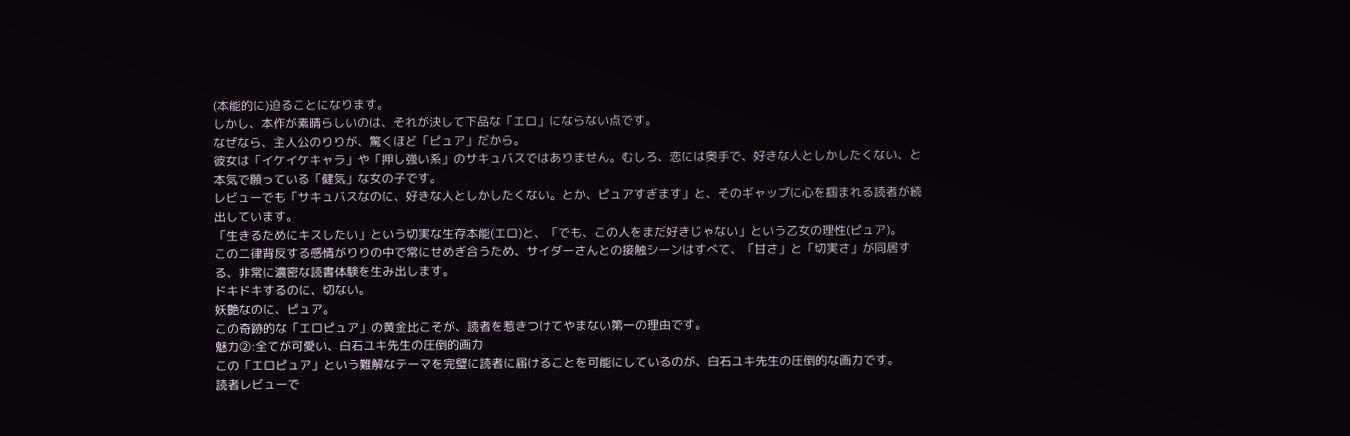(本能的に)迫ることになります。
しかし、本作が素晴らしいのは、それが決して下品な「エロ」にならない点です。
なぜなら、主人公のりりが、驚くほど「ピュア」だから。
彼女は「イケイケキャラ」や「押し強い系」のサキュバスではありません。むしろ、恋には奥手で、好きな人としかしたくない、と本気で願っている「健気」な女の子です。
レビューでも「サキュバスなのに、好きな人としかしたくない。とか、ピュアすぎます」と、そのギャップに心を掴まれる読者が続出しています。
「生きるためにキスしたい」という切実な生存本能(エロ)と、「でも、この人をまだ好きじゃない」という乙女の理性(ピュア)。
この二律背反する感情がりりの中で常にせめぎ合うため、サイダーさんとの接触シーンはすべて、「甘さ」と「切実さ」が同居する、非常に濃密な読書体験を生み出します。
ドキドキするのに、切ない。
妖艶なのに、ピュア。
この奇跡的な「エロピュア」の黄金比こそが、読者を惹きつけてやまない第一の理由です。
魅力②:全てが可愛い、白石ユキ先生の圧倒的画力
この「エロピュア」という難解なテーマを完璧に読者に届けることを可能にしているのが、白石ユキ先生の圧倒的な画力です。
読者レビューで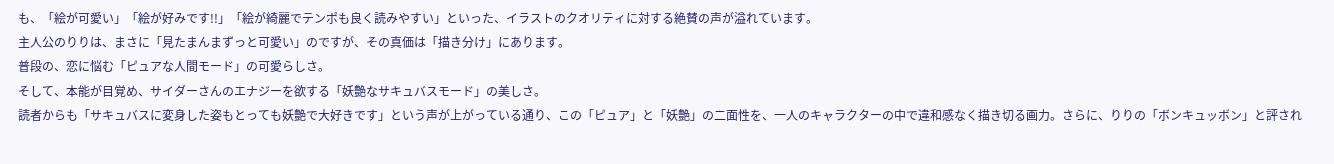も、「絵が可愛い」「絵が好みです!!」「絵が綺麗でテンポも良く読みやすい」といった、イラストのクオリティに対する絶賛の声が溢れています。
主人公のりりは、まさに「見たまんまずっと可愛い」のですが、その真価は「描き分け」にあります。
普段の、恋に悩む「ピュアな人間モード」の可愛らしさ。
そして、本能が目覚め、サイダーさんのエナジーを欲する「妖艶なサキュバスモード」の美しさ。
読者からも「サキュバスに変身した姿もとっても妖艶で大好きです」という声が上がっている通り、この「ピュア」と「妖艶」の二面性を、一人のキャラクターの中で違和感なく描き切る画力。さらに、りりの「ボンキュッボン」と評され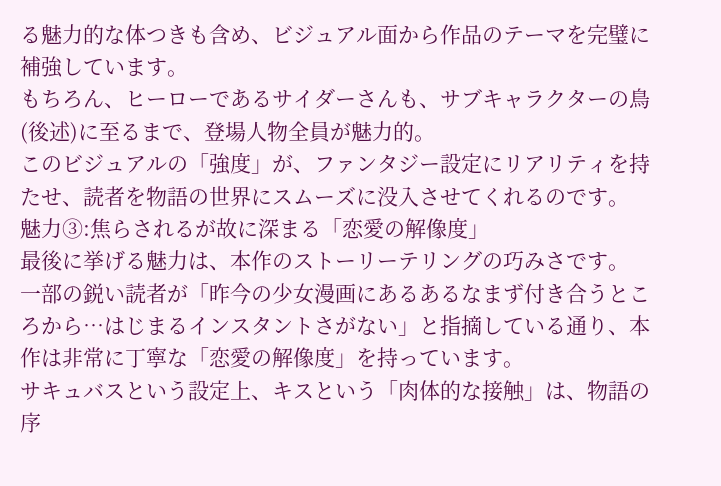る魅力的な体つきも含め、ビジュアル面から作品のテーマを完璧に補強しています。
もちろん、ヒーローであるサイダーさんも、サブキャラクターの鳥(後述)に至るまで、登場人物全員が魅力的。
このビジュアルの「強度」が、ファンタジー設定にリアリティを持たせ、読者を物語の世界にスムーズに没入させてくれるのです。
魅力③:焦らされるが故に深まる「恋愛の解像度」
最後に挙げる魅力は、本作のストーリーテリングの巧みさです。
一部の鋭い読者が「昨今の少女漫画にあるあるなまず付き合うところから…はじまるインスタントさがない」と指摘している通り、本作は非常に丁寧な「恋愛の解像度」を持っています。
サキュバスという設定上、キスという「肉体的な接触」は、物語の序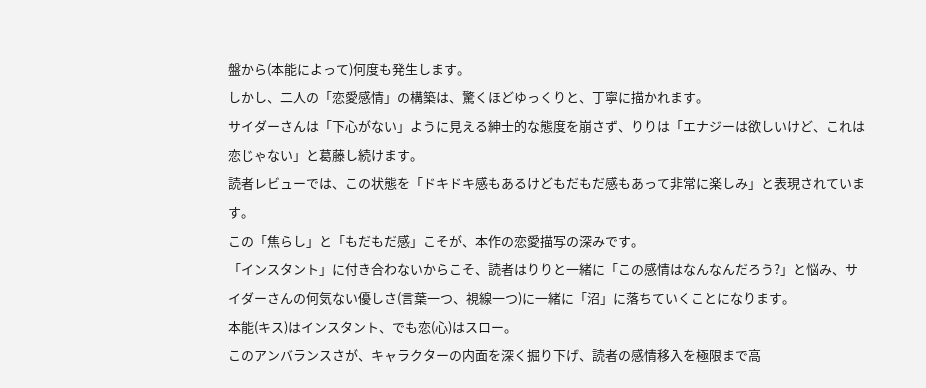盤から(本能によって)何度も発生します。
しかし、二人の「恋愛感情」の構築は、驚くほどゆっくりと、丁寧に描かれます。
サイダーさんは「下心がない」ように見える紳士的な態度を崩さず、りりは「エナジーは欲しいけど、これは恋じゃない」と葛藤し続けます。
読者レビューでは、この状態を「ドキドキ感もあるけどもだもだ感もあって非常に楽しみ」と表現されています。
この「焦らし」と「もだもだ感」こそが、本作の恋愛描写の深みです。
「インスタント」に付き合わないからこそ、読者はりりと一緒に「この感情はなんなんだろう?」と悩み、サイダーさんの何気ない優しさ(言葉一つ、視線一つ)に一緒に「沼」に落ちていくことになります。
本能(キス)はインスタント、でも恋(心)はスロー。
このアンバランスさが、キャラクターの内面を深く掘り下げ、読者の感情移入を極限まで高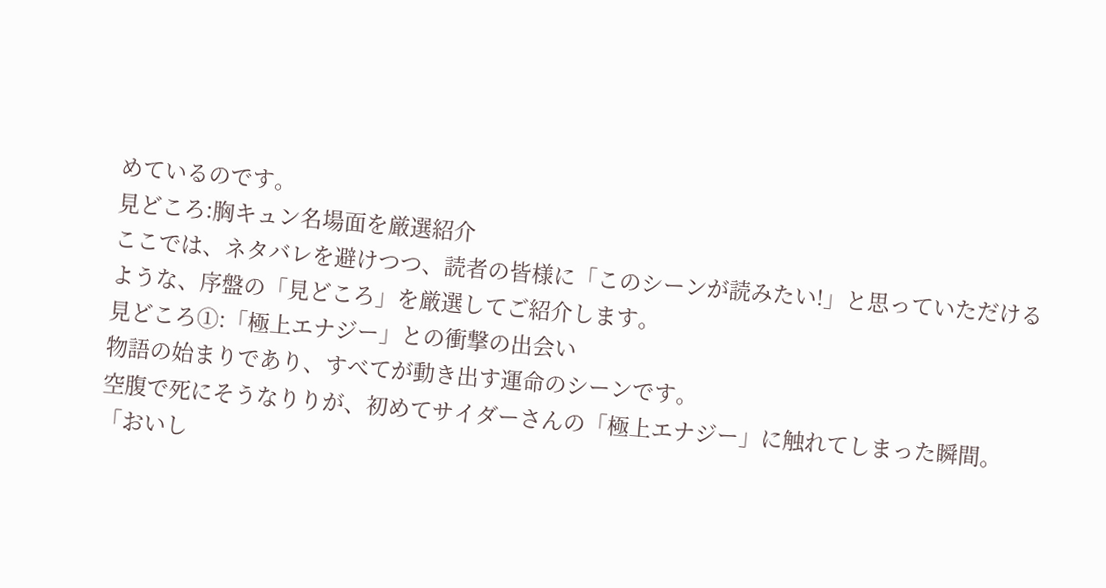めているのです。
見どころ:胸キュン名場面を厳選紹介
ここでは、ネタバレを避けつつ、読者の皆様に「このシーンが読みたい!」と思っていただけるような、序盤の「見どころ」を厳選してご紹介します。
見どころ①:「極上エナジー」との衝撃の出会い
物語の始まりであり、すべてが動き出す運命のシーンです。
空腹で死にそうなりりが、初めてサイダーさんの「極上エナジー」に触れてしまった瞬間。
「おいし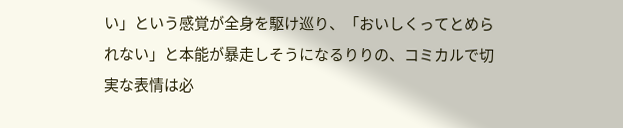い」という感覚が全身を駆け巡り、「おいしくってとめられない」と本能が暴走しそうになるりりの、コミカルで切実な表情は必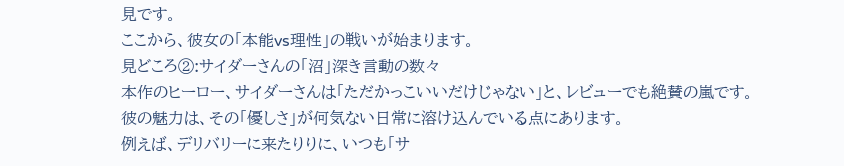見です。
ここから、彼女の「本能vs理性」の戦いが始まります。
見どころ②:サイダーさんの「沼」深き言動の数々
本作のヒーロー、サイダーさんは「ただかっこいいだけじゃない」と、レビューでも絶賛の嵐です。
彼の魅力は、その「優しさ」が何気ない日常に溶け込んでいる点にあります。
例えば、デリバリーに来たりりに、いつも「サ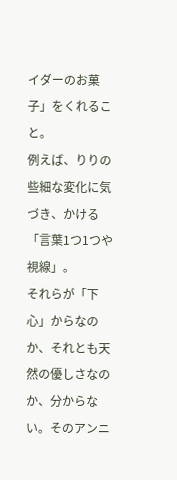イダーのお菓子」をくれること。
例えば、りりの些細な変化に気づき、かける「言葉1つ1つや視線」。
それらが「下心」からなのか、それとも天然の優しさなのか、分からない。そのアンニ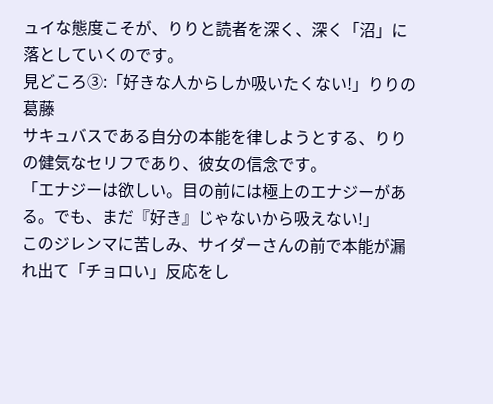ュイな態度こそが、りりと読者を深く、深く「沼」に落としていくのです。
見どころ③:「好きな人からしか吸いたくない!」りりの葛藤
サキュバスである自分の本能を律しようとする、りりの健気なセリフであり、彼女の信念です。
「エナジーは欲しい。目の前には極上のエナジーがある。でも、まだ『好き』じゃないから吸えない!」
このジレンマに苦しみ、サイダーさんの前で本能が漏れ出て「チョロい」反応をし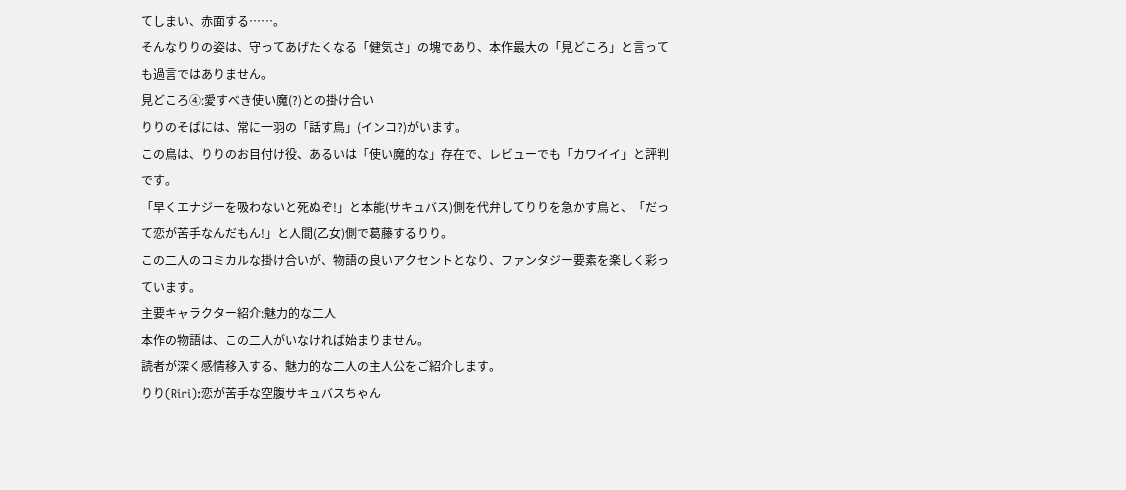てしまい、赤面する……。
そんなりりの姿は、守ってあげたくなる「健気さ」の塊であり、本作最大の「見どころ」と言っても過言ではありません。
見どころ④:愛すべき使い魔(?)との掛け合い
りりのそばには、常に一羽の「話す鳥」(インコ?)がいます。
この鳥は、りりのお目付け役、あるいは「使い魔的な」存在で、レビューでも「カワイイ」と評判です。
「早くエナジーを吸わないと死ぬぞ!」と本能(サキュバス)側を代弁してりりを急かす鳥と、「だって恋が苦手なんだもん!」と人間(乙女)側で葛藤するりり。
この二人のコミカルな掛け合いが、物語の良いアクセントとなり、ファンタジー要素を楽しく彩っています。
主要キャラクター紹介:魅力的な二人
本作の物語は、この二人がいなければ始まりません。
読者が深く感情移入する、魅力的な二人の主人公をご紹介します。
りり(Riri):恋が苦手な空腹サキュバスちゃん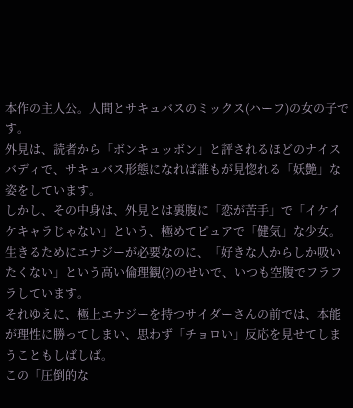本作の主人公。人間とサキュバスのミックス(ハーフ)の女の子です。
外見は、読者から「ボンキュッボン」と評されるほどのナイスバディで、サキュバス形態になれば誰もが見惚れる「妖艶」な姿をしています。
しかし、その中身は、外見とは裏腹に「恋が苦手」で「イケイケキャラじゃない」という、極めてピュアで「健気」な少女。
生きるためにエナジーが必要なのに、「好きな人からしか吸いたくない」という高い倫理観(?)のせいで、いつも空腹でフラフラしています。
それゆえに、極上エナジーを持つサイダーさんの前では、本能が理性に勝ってしまい、思わず「チョロい」反応を見せてしまうこともしばしば。
この「圧倒的な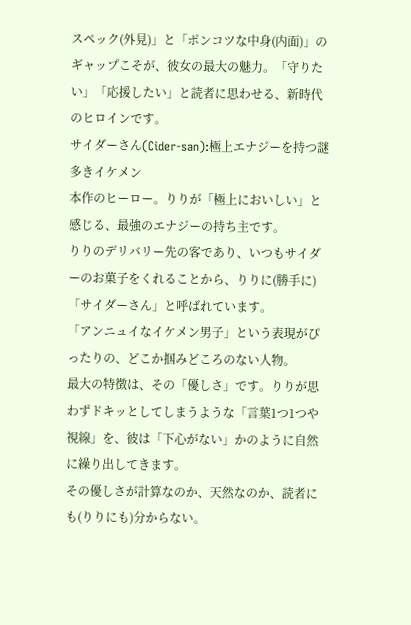スペック(外見)」と「ポンコツな中身(内面)」のギャップこそが、彼女の最大の魅力。「守りたい」「応援したい」と読者に思わせる、新時代のヒロインです。
サイダーさん(Cider-san):極上エナジーを持つ謎多きイケメン
本作のヒーロー。りりが「極上においしい」と感じる、最強のエナジーの持ち主です。
りりのデリバリー先の客であり、いつもサイダーのお菓子をくれることから、りりに(勝手に)「サイダーさん」と呼ばれています。
「アンニュイなイケメン男子」という表現がぴったりの、どこか掴みどころのない人物。
最大の特徴は、その「優しさ」です。りりが思わずドキッとしてしまうような「言葉1つ1つや視線」を、彼は「下心がない」かのように自然に繰り出してきます。
その優しさが計算なのか、天然なのか、読者にも(りりにも)分からない。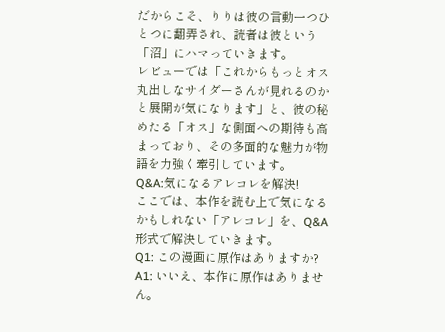だからこそ、りりは彼の言動一つひとつに翻弄され、読者は彼という「沼」にハマっていきます。
レビューでは「これからもっとオス丸出しなサイダーさんが見れるのかと展開が気になります」と、彼の秘めたる「オス」な側面への期待も高まっており、その多面的な魅力が物語を力強く牽引しています。
Q&A:気になるアレコレを解決!
ここでは、本作を読む上で気になるかもしれない「アレコレ」を、Q&A形式で解決していきます。
Q1: この漫画に原作はありますか?
A1: いいえ、本作に原作はありません。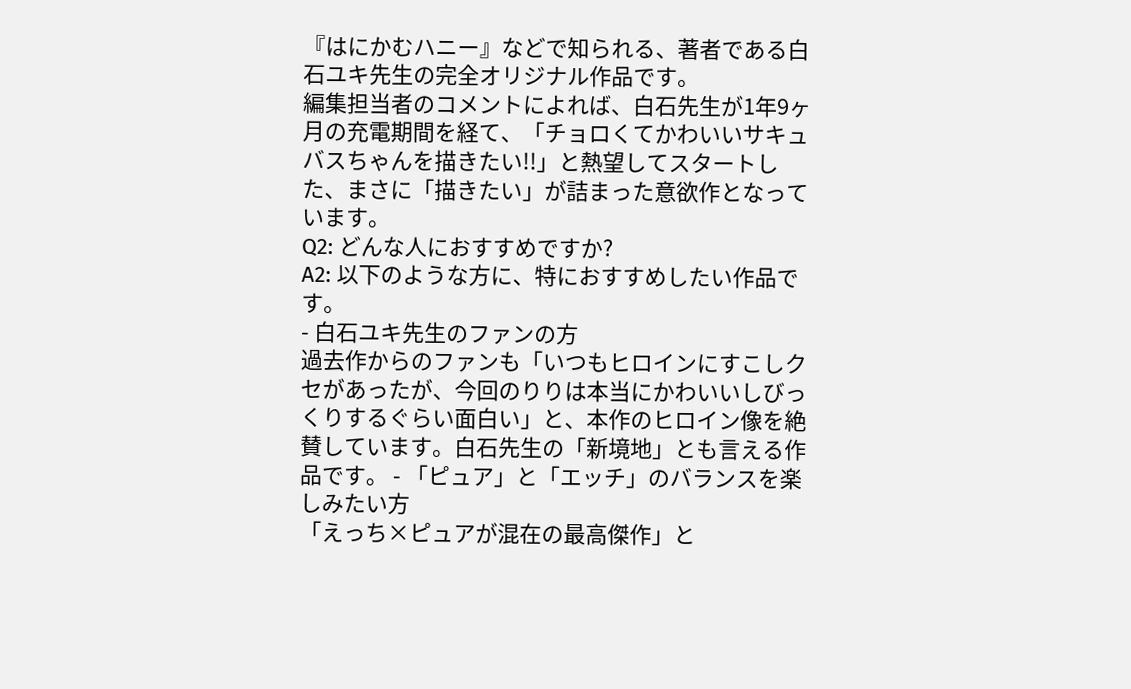『はにかむハニー』などで知られる、著者である白石ユキ先生の完全オリジナル作品です。
編集担当者のコメントによれば、白石先生が1年9ヶ月の充電期間を経て、「チョロくてかわいいサキュバスちゃんを描きたい!!」と熱望してスタートした、まさに「描きたい」が詰まった意欲作となっています。
Q2: どんな人におすすめですか?
A2: 以下のような方に、特におすすめしたい作品です。
- 白石ユキ先生のファンの方
過去作からのファンも「いつもヒロインにすこしクセがあったが、今回のりりは本当にかわいいしびっくりするぐらい面白い」と、本作のヒロイン像を絶賛しています。白石先生の「新境地」とも言える作品です。 - 「ピュア」と「エッチ」のバランスを楽しみたい方
「えっち×ピュアが混在の最高傑作」と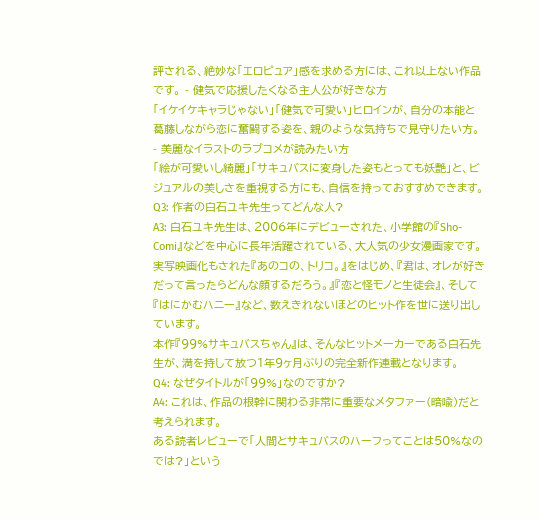評される、絶妙な「エロピュア」感を求める方には、これ以上ない作品です。 - 健気で応援したくなる主人公が好きな方
「イケイケキャラじゃない」「健気で可愛い」ヒロインが、自分の本能と葛藤しながら恋に奮闘する姿を、親のような気持ちで見守りたい方。 - 美麗なイラストのラブコメが読みたい方
「絵が可愛いし綺麗」「サキュバスに変身した姿もとっても妖艶」と、ビジュアルの美しさを重視する方にも、自信を持っておすすめできます。
Q3: 作者の白石ユキ先生ってどんな人?
A3: 白石ユキ先生は、2006年にデビューされた、小学館の『Sho-Comi』などを中心に長年活躍されている、大人気の少女漫画家です。
実写映画化もされた『あのコの、トリコ。』をはじめ、『君は、オレが好きだって言ったらどんな顔するだろう。』『恋と怪モノと生徒会』、そして『はにかむハニー』など、数えきれないほどのヒット作を世に送り出しています。
本作『99%サキュバスちゃん』は、そんなヒットメーカーである白石先生が、満を持して放つ1年9ヶ月ぶりの完全新作連載となります。
Q4: なぜタイトルが「99%」なのですか?
A4: これは、作品の根幹に関わる非常に重要なメタファー(暗喩)だと考えられます。
ある読者レビューで「人間とサキュバスのハーフってことは50%なのでは?」という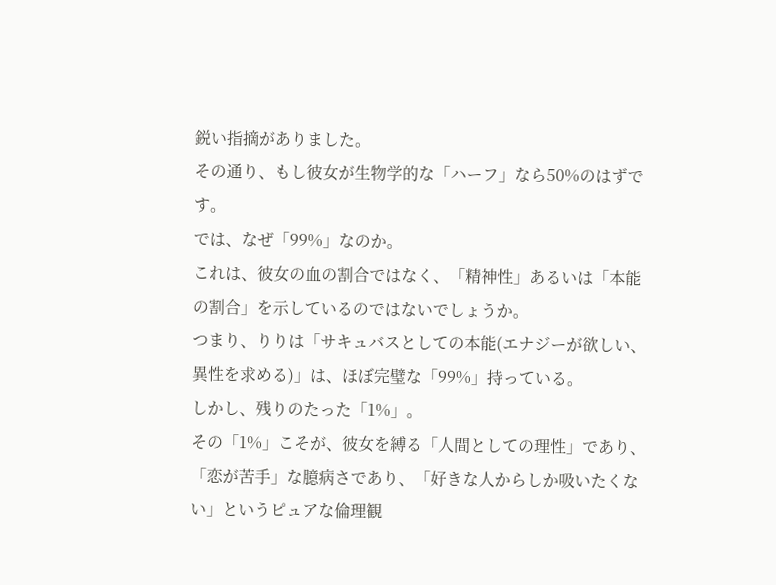鋭い指摘がありました。
その通り、もし彼女が生物学的な「ハーフ」なら50%のはずです。
では、なぜ「99%」なのか。
これは、彼女の血の割合ではなく、「精神性」あるいは「本能の割合」を示しているのではないでしょうか。
つまり、りりは「サキュバスとしての本能(エナジーが欲しい、異性を求める)」は、ほぼ完璧な「99%」持っている。
しかし、残りのたった「1%」。
その「1%」こそが、彼女を縛る「人間としての理性」であり、「恋が苦手」な臆病さであり、「好きな人からしか吸いたくない」というピュアな倫理観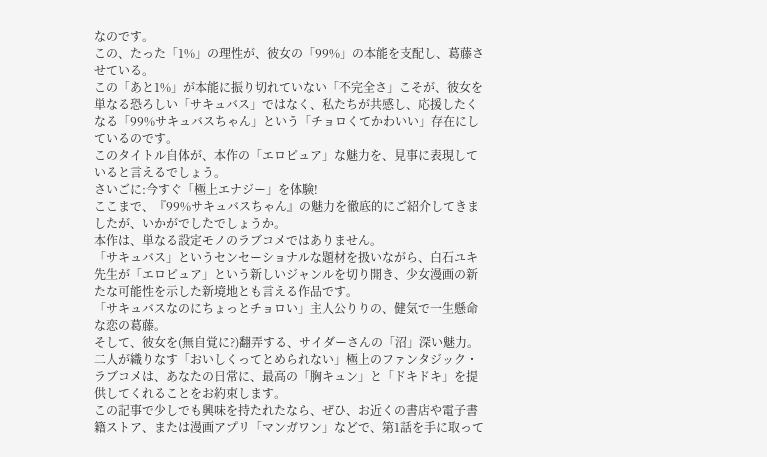なのです。
この、たった「1%」の理性が、彼女の「99%」の本能を支配し、葛藤させている。
この「あと1%」が本能に振り切れていない「不完全さ」こそが、彼女を単なる恐ろしい「サキュバス」ではなく、私たちが共感し、応援したくなる「99%サキュバスちゃん」という「チョロくてかわいい」存在にしているのです。
このタイトル自体が、本作の「エロピュア」な魅力を、見事に表現していると言えるでしょう。
さいごに:今すぐ「極上エナジー」を体験!
ここまで、『99%サキュバスちゃん』の魅力を徹底的にご紹介してきましたが、いかがでしたでしょうか。
本作は、単なる設定モノのラブコメではありません。
「サキュバス」というセンセーショナルな題材を扱いながら、白石ユキ先生が「エロピュア」という新しいジャンルを切り開き、少女漫画の新たな可能性を示した新境地とも言える作品です。
「サキュバスなのにちょっとチョロい」主人公りりの、健気で一生懸命な恋の葛藤。
そして、彼女を(無自覚に?)翻弄する、サイダーさんの「沼」深い魅力。
二人が織りなす「おいしくってとめられない」極上のファンタジック・ラブコメは、あなたの日常に、最高の「胸キュン」と「ドキドキ」を提供してくれることをお約束します。
この記事で少しでも興味を持たれたなら、ぜひ、お近くの書店や電子書籍ストア、または漫画アプリ「マンガワン」などで、第1話を手に取って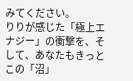みてください。
りりが感じた「極上エナジー」の衝撃を、そして、あなたもきっとこの「沼」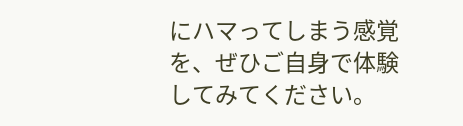にハマってしまう感覚を、ぜひご自身で体験してみてください。